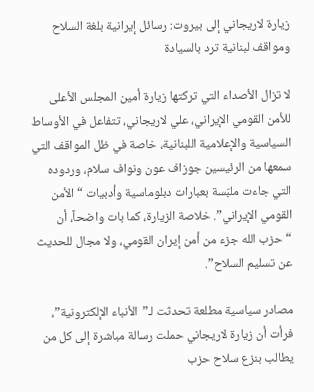زيارة لاريجاني إلى بيروت: رسائل إيرانية بلغة السلاح ومواقف لبنانية ترد بالسيادة

لا تزال الأصداء التي تركتها زيارة أمين المجلس الأعلى للأمن القومي الإيراني، علي لاريجاني، تتفاعل في الأوساط السياسية والإعلامية اللبنانية، خاصة في ظل المواقف التي سمعها من الرئيسين جوزاف عون ونواف سلام، وردوده التي جاءت ملبّسة بعبارات دبلوماسية وأدبيات “الأمن القومي الإيراني”. خلاصة الزيارة، كما بات واضحاً، أن “حزب الله جزء من أمن إيران القومي، ولا مجال للحديث عن تسليم السلاح”.

مصادر سياسية مطلعة تحدثت لـ”الأنباء الإلكترونية”، فرأت أن زيارة لاريجاني حملت رسالة مباشرة إلى كل من يطالب بنزع سلاح حزب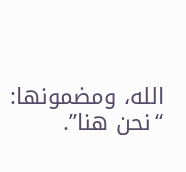الله، ومضمونها: “نحن هنا”.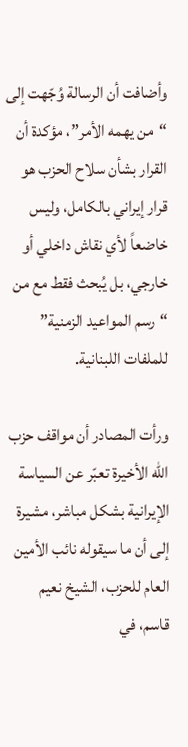وأضافت أن الرسالة وُجّهت إلى “من يهمه الأمر”، مؤكدة أن القرار بشأن سلاح الحزب هو قرار إيراني بالكامل، وليس خاضعاً لأي نقاش داخلي أو خارجي، بل يُبحث فقط مع من “رسم المواعيد الزمنية” للملفات اللبنانية.

ورأت المصادر أن مواقف حزب الله الأخيرة تعبّر عن السياسة الإيرانية بشكل مباشر، مشيرة إلى أن ما سيقوله نائب الأمين العام للحزب، الشيخ نعيم قاسم، في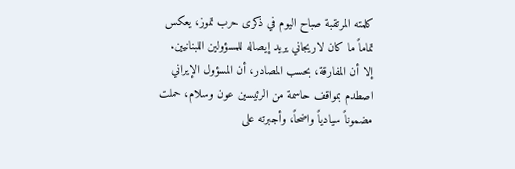كلمته المرتقبة صباح اليوم في ذكرى حرب تموز، يعكس تماماً ما كان لاريجاني يريد إيصاله للمسؤولين اللبنانيين. إلا أن المفارقة، بحسب المصادر، أن المسؤول الإيراني اصطدم بمواقف حاسمة من الرئيسين عون وسلام، حملت مضموناً سيادياً واضحاً، وأجبرته على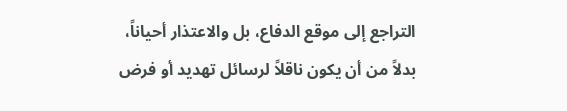التراجع إلى موقع الدفاع، بل والاعتذار أحياناً، بدلاً من أن يكون ناقلاً لرسائل تهديد أو فرض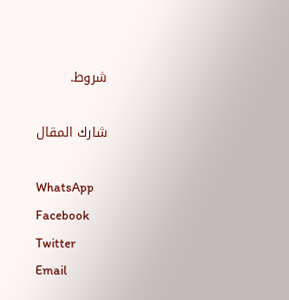شروط.

شارك المقال

WhatsApp
Facebook
Twitter
Email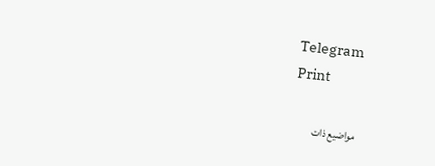Telegram
Print

مواضيع ذات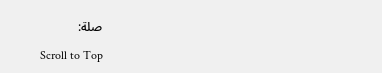صلة:

Scroll to Top